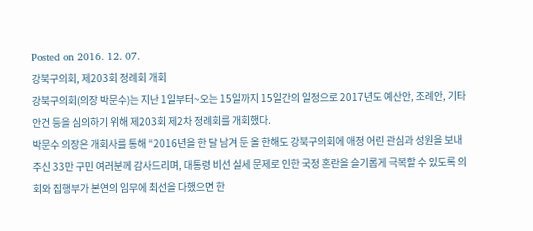Posted on 2016. 12. 07.
강북구의회, 제203회 정례회 개회
강북구의회(의장 박문수)는 지난 1일부터~오는 15일까지 15일간의 일정으로 2017년도 예산안, 조례안, 기타 안건 등을 심의하기 위해 제203회 제2차 정례회를 개회했다.
박문수 의장은 개회사를 통해 “2016년을 한 달 남겨 둔 올 한해도 강북구의회에 애정 어린 관심과 성원을 보내주신 33만 구민 여러분께 감사드리며, 대통령 비선 실세 문제로 인한 국정 혼란을 슬기롭게 극복할 수 있도록 의회와 집행부가 본연의 임무에 최선을 다했으면 한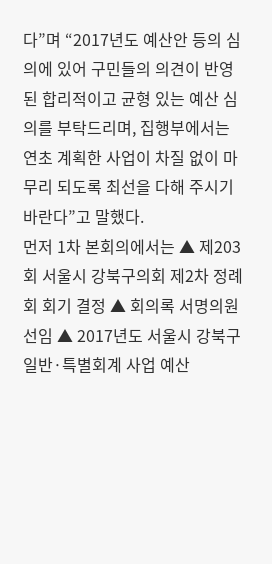다”며 “2017년도 예산안 등의 심의에 있어 구민들의 의견이 반영된 합리적이고 균형 있는 예산 심의를 부탁드리며, 집행부에서는 연초 계획한 사업이 차질 없이 마무리 되도록 최선을 다해 주시기 바란다”고 말했다.
먼저 1차 본회의에서는 ▲ 제203회 서울시 강북구의회 제2차 정례회 회기 결정 ▲ 회의록 서명의원 선임 ▲ 2017년도 서울시 강북구 일반·특별회계 사업 예산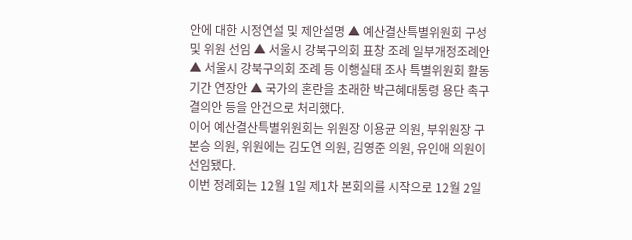안에 대한 시정연설 및 제안설명 ▲ 예산결산특별위원회 구성 및 위원 선임 ▲ 서울시 강북구의회 표창 조례 일부개정조례안 ▲ 서울시 강북구의회 조례 등 이행실태 조사 특별위원회 활동기간 연장안 ▲ 국가의 혼란을 초래한 박근혜대통령 용단 촉구 결의안 등을 안건으로 처리했다.
이어 예산결산특별위원회는 위원장 이용균 의원, 부위원장 구본승 의원, 위원에는 김도연 의원, 김영준 의원, 유인애 의원이 선임됐다.
이번 정례회는 12월 1일 제1차 본회의를 시작으로 12월 2일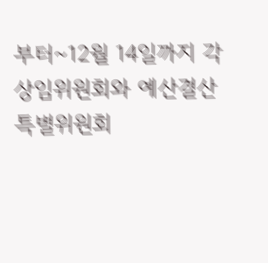부터~12월 14일까지 각 상임위원회와 예산결산특별위원회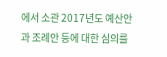에서 소관 2017년도 예산안과 조례안 등에 대한 심의를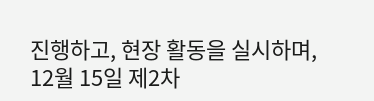진행하고, 현장 활동을 실시하며, 12월 15일 제2차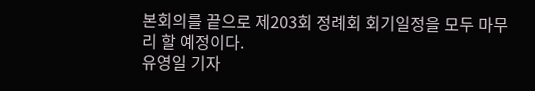본회의를 끝으로 제203회 정례회 회기일정을 모두 마무리 할 예정이다.
유영일 기자